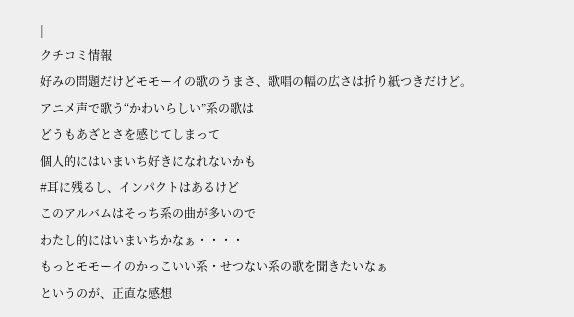|
クチコミ情報
好みの問題だけどモモーイの歌のうまさ、歌唱の幅の広さは折り紙つきだけど。
アニメ声で歌う“かわいらしい”系の歌は
どうもあざとさを感じてしまって
個人的にはいまいち好きになれないかも
#耳に残るし、インパクトはあるけど
このアルバムはそっち系の曲が多いので
わたし的にはいまいちかなぁ・・・・
もっとモモーイのかっこいい系・せつない系の歌を聞きたいなぁ
というのが、正直な感想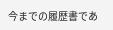今までの履歴書であ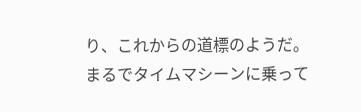り、これからの道標のようだ。まるでタイムマシーンに乗って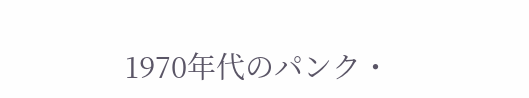1970年代のパンク・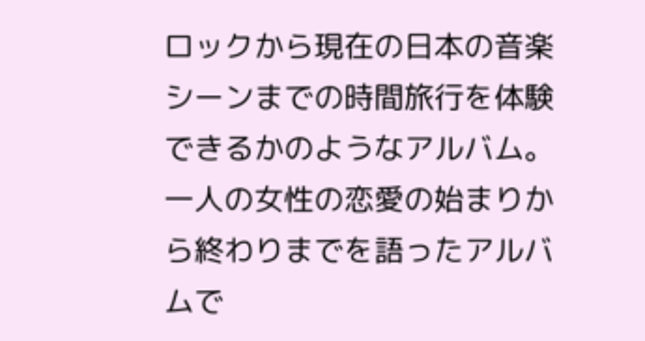ロックから現在の日本の音楽シーンまでの時間旅行を体験できるかのようなアルバム。
一人の女性の恋愛の始まりから終わりまでを語ったアルバムで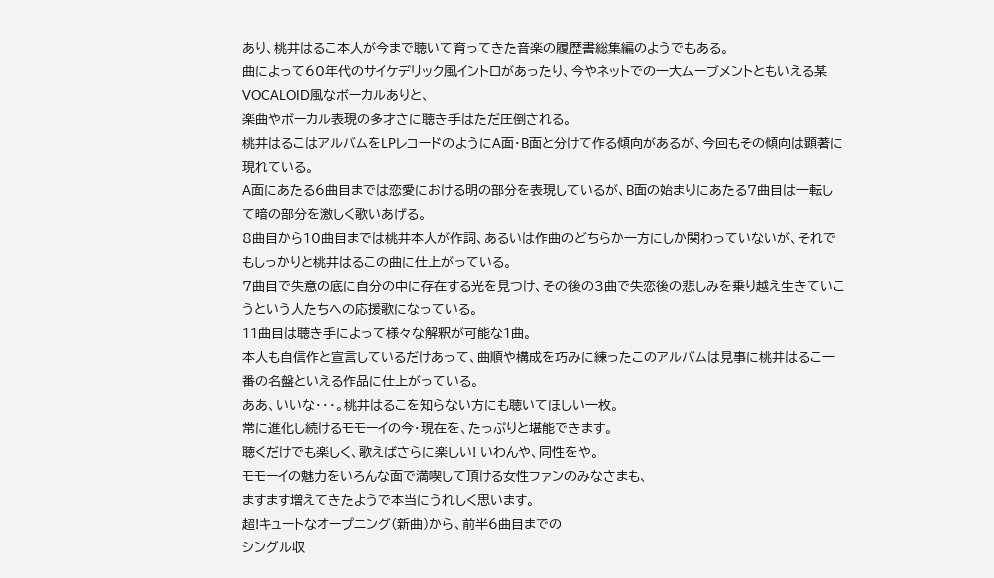あり、桃井はるこ本人が今まで聴いて育ってきた音楽の履歴書総集編のようでもある。
曲によって60年代のサイケデリック風イントロがあったり、今やネットでの一大ムーブメントともいえる某VOCALOID風なボーカルありと、
楽曲やボーカル表現の多才さに聴き手はただ圧倒される。
桃井はるこはアルバムをLPレコードのようにA面・B面と分けて作る傾向があるが、今回もその傾向は顕著に現れている。
A面にあたる6曲目までは恋愛における明の部分を表現しているが、B面の始まりにあたる7曲目は一転して暗の部分を激しく歌いあげる。
8曲目から10曲目までは桃井本人が作詞、あるいは作曲のどちらか一方にしか関わっていないが、それでもしっかりと桃井はるこの曲に仕上がっている。
7曲目で失意の底に自分の中に存在する光を見つけ、その後の3曲で失恋後の悲しみを乗り越え生きていこうという人たちへの応援歌になっている。
11曲目は聴き手によって様々な解釈が可能な1曲。
本人も自信作と宣言しているだけあって、曲順や構成を巧みに練ったこのアルバムは見事に桃井はるこ一番の名盤といえる作品に仕上がっている。
ああ、いいな・・・。桃井はるこを知らない方にも聴いてほしい一枚。
常に進化し続けるモモーイの今・現在を、たっぷりと堪能できます。
聴くだけでも楽しく、歌えばさらに楽しい! いわんや、同性をや。
モモーイの魅力をいろんな面で満喫して頂ける女性ファンのみなさまも、
ますます増えてきたようで本当にうれしく思います。
超!キュートなオープニング(新曲)から、前半6曲目までの
シングル収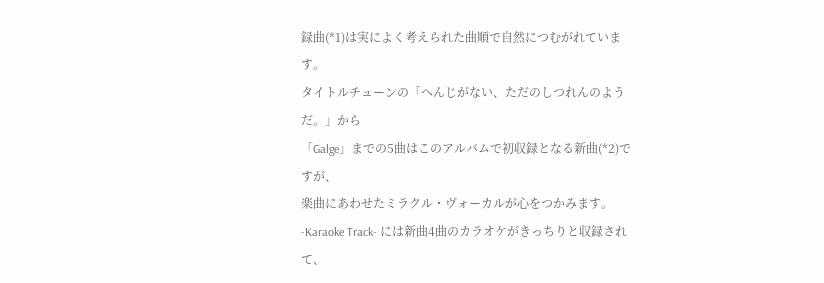録曲(*1)は実によく考えられた曲順で自然につむがれています。
タイトルチューンの「へんじがない、ただのしつれんのようだ。」から
「Galge」までの5曲はこのアルバムで初収録となる新曲(*2)ですが、
楽曲にあわせたミラクル・ヴォーカルが心をつかみます。
-Karaoke Track- には新曲4曲のカラオケがきっちりと収録されて、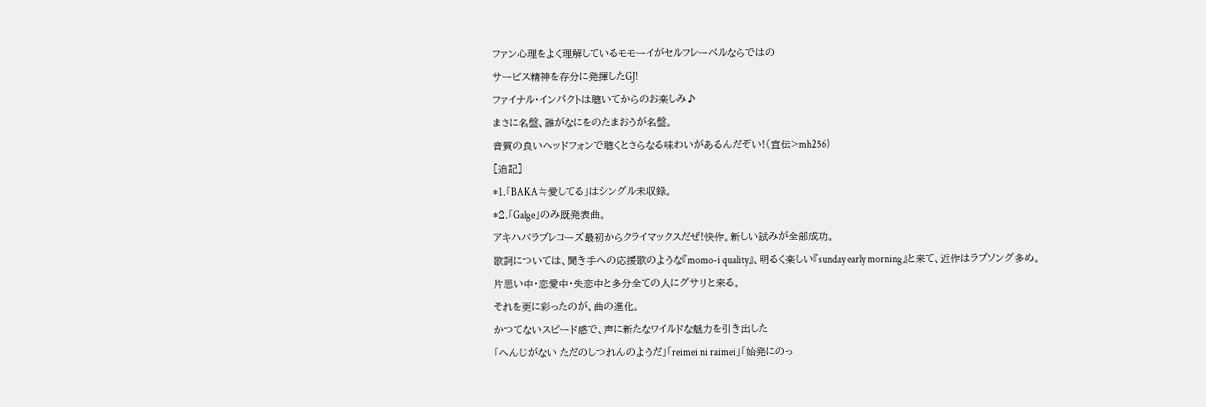ファン心理をよく理解しているモモーイがセルフレーベルならではの
サービス精神を存分に発揮したGJ!
ファイナル・インパクトは聴いてからのお楽しみ♪
まさに名盤、誰がなにをのたまおうが名盤。
音質の良いヘッドフォンで聴くとさらなる味わいがあるんだぞい!(宣伝>mh256)
[追記]
*1.「BAKA≒愛してる」はシングル未収録。
*2.「Galge」のみ既発表曲。
アキハバラブレコーズ最初からクライマックスだぜ!快作。新しい試みが全部成功。
歌詞については、聞き手への応援歌のような『momo-i quality』、明るく楽しい『sunday early morning』と来て、近作はラブソング多め。
片思い中・恋愛中・失恋中と多分全ての人にグサリと来る。
それを更に彩ったのが、曲の進化。
かつてないスピード感で、声に新たなワイルドな魅力を引き出した
「へんじがない ただのしつれんのようだ」「reimei ni raimei」「始発にのっ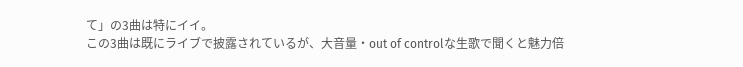て」の3曲は特にイイ。
この3曲は既にライブで披露されているが、大音量・out of controlな生歌で聞くと魅力倍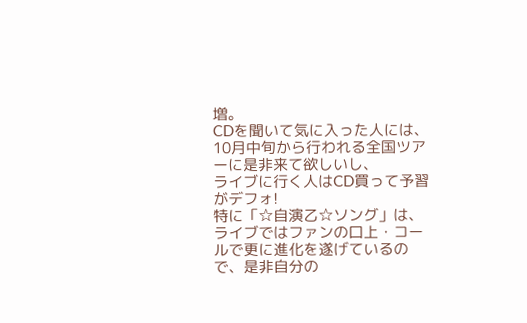増。
CDを聞いて気に入った人には、10月中旬から行われる全国ツアーに是非来て欲しいし、
ライブに行く人はCD買って予習がデフォ!
特に「☆自演乙☆ソング」は、ライブではファンの口上・コールで更に進化を遂げているので、是非自分の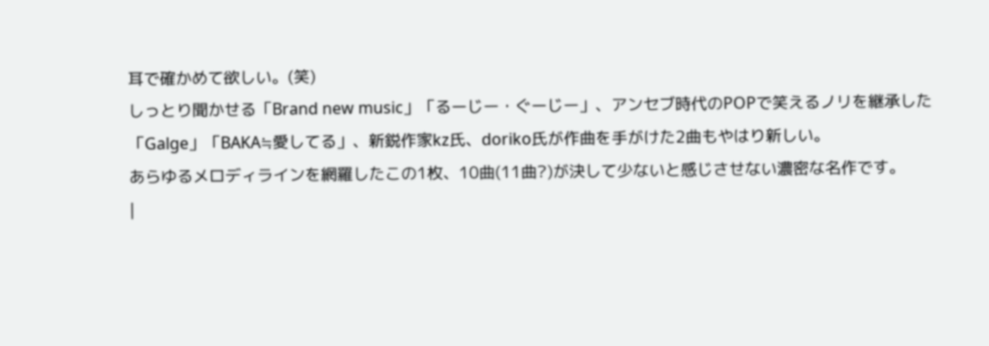耳で確かめて欲しい。(笑)
しっとり聞かせる「Brand new music」「るーじー・ぐーじー」、アンセブ時代のPOPで笑えるノリを継承した「Galge」「BAKA≒愛してる」、新鋭作家kz氏、doriko氏が作曲を手がけた2曲もやはり新しい。
あらゆるメロディラインを網羅したこの1枚、10曲(11曲?)が決して少ないと感じさせない濃密な名作です。
|